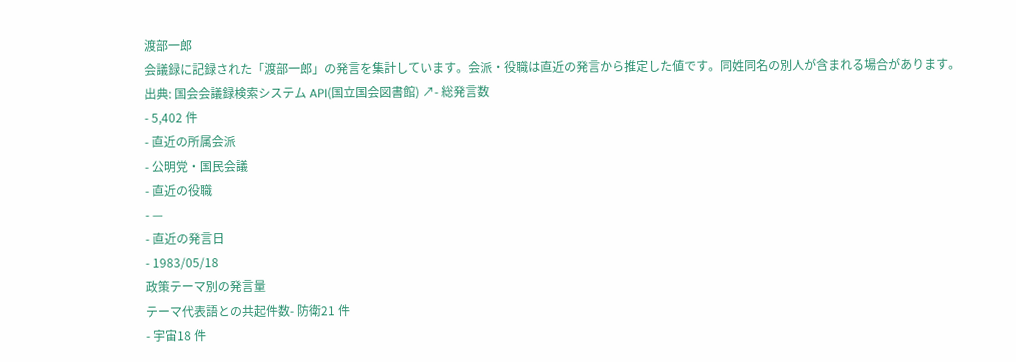渡部一郎
会議録に記録された「渡部一郎」の発言を集計しています。会派・役職は直近の発言から推定した値です。同姓同名の別人が含まれる場合があります。
出典: 国会会議録検索システム API(国立国会図書館) ↗- 総発言数
- 5,402 件
- 直近の所属会派
- 公明党・国民会議
- 直近の役職
- —
- 直近の発言日
- 1983/05/18
政策テーマ別の発言量
テーマ代表語との共起件数- 防衛21 件
- 宇宙18 件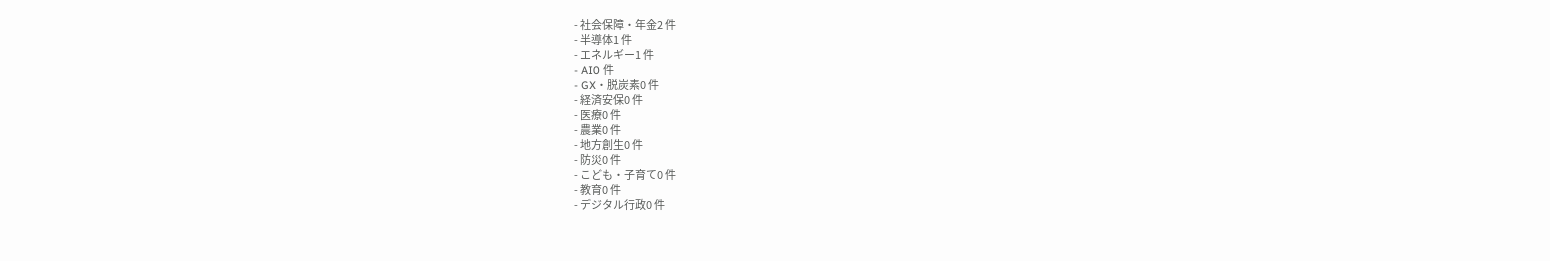- 社会保障・年金2 件
- 半導体1 件
- エネルギー1 件
- AI0 件
- GX・脱炭素0 件
- 経済安保0 件
- 医療0 件
- 農業0 件
- 地方創生0 件
- 防災0 件
- こども・子育て0 件
- 教育0 件
- デジタル行政0 件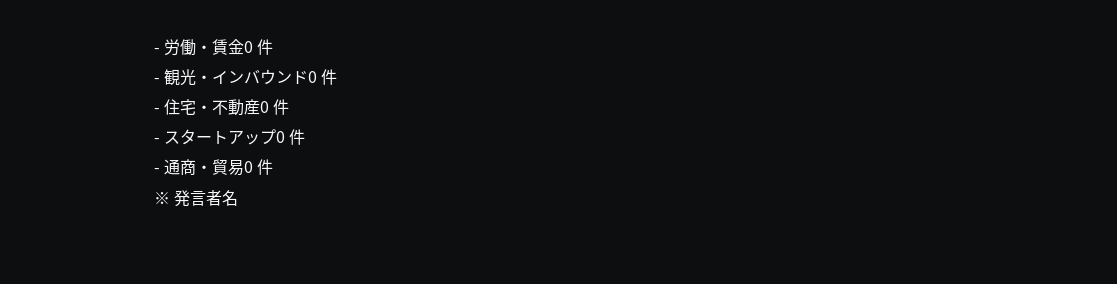- 労働・賃金0 件
- 観光・インバウンド0 件
- 住宅・不動産0 件
- スタートアップ0 件
- 通商・貿易0 件
※ 発言者名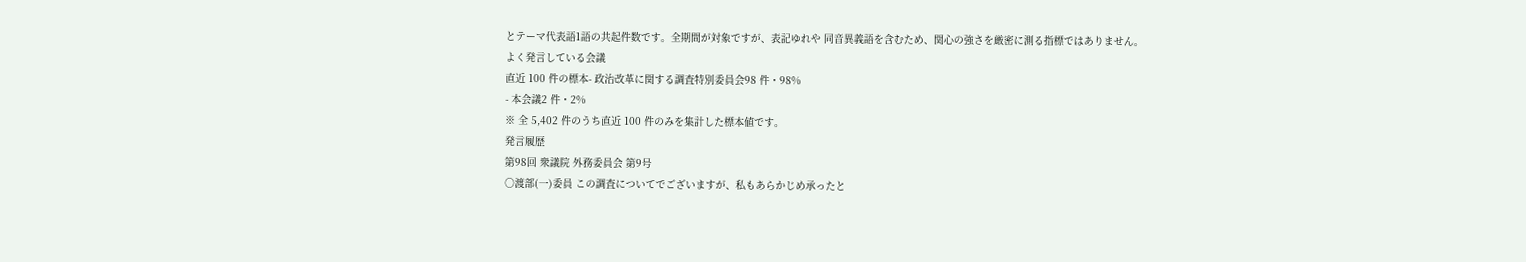とテーマ代表語1語の共起件数です。全期間が対象ですが、表記ゆれや 同音異義語を含むため、関心の強さを厳密に測る指標ではありません。
よく発言している会議
直近 100 件の標本- 政治改革に関する調査特別委員会98 件・98%
- 本会議2 件・2%
※ 全 5,402 件のうち直近 100 件のみを集計した標本値です。
発言履歴
第98回 衆議院 外務委員会 第9号
○渡部(一)委員 この調査についてでございますが、私もあらかじめ承ったと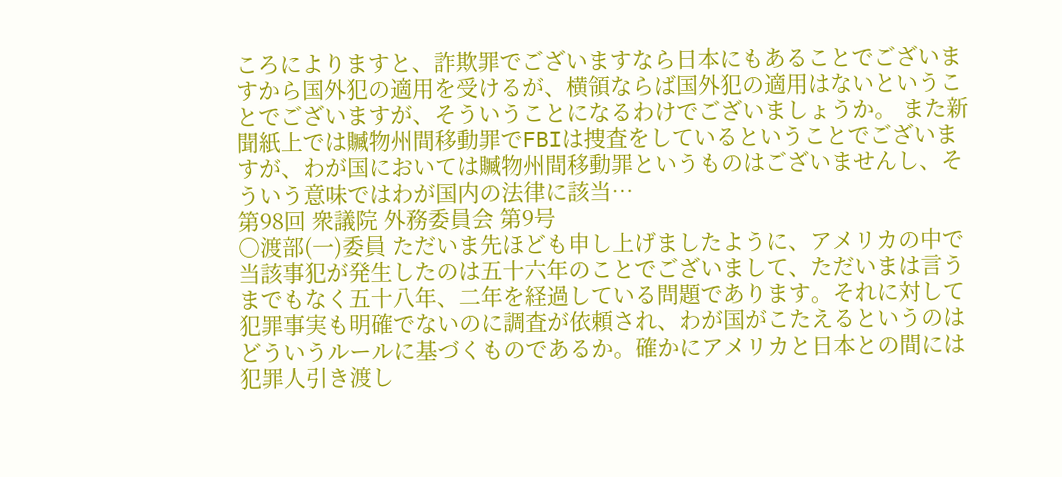ころによりますと、詐欺罪でございますなら日本にもあることでございますから国外犯の適用を受けるが、横領ならば国外犯の適用はないということでございますが、そういうことになるわけでございましょうか。 また新聞紙上では贓物州間移動罪でFBIは捜査をしているということでございますが、わが国においては贓物州間移動罪というものはございませんし、そういう意味ではわが国内の法律に該当…
第98回 衆議院 外務委員会 第9号
○渡部(一)委員 ただいま先ほども申し上げましたように、アメリカの中で当該事犯が発生したのは五十六年のことでございまして、ただいまは言うまでもなく五十八年、二年を経過している問題であります。それに対して犯罪事実も明確でないのに調査が依頼され、わが国がこたえるというのはどういうルールに基づくものであるか。確かにアメリカと日本との間には犯罪人引き渡し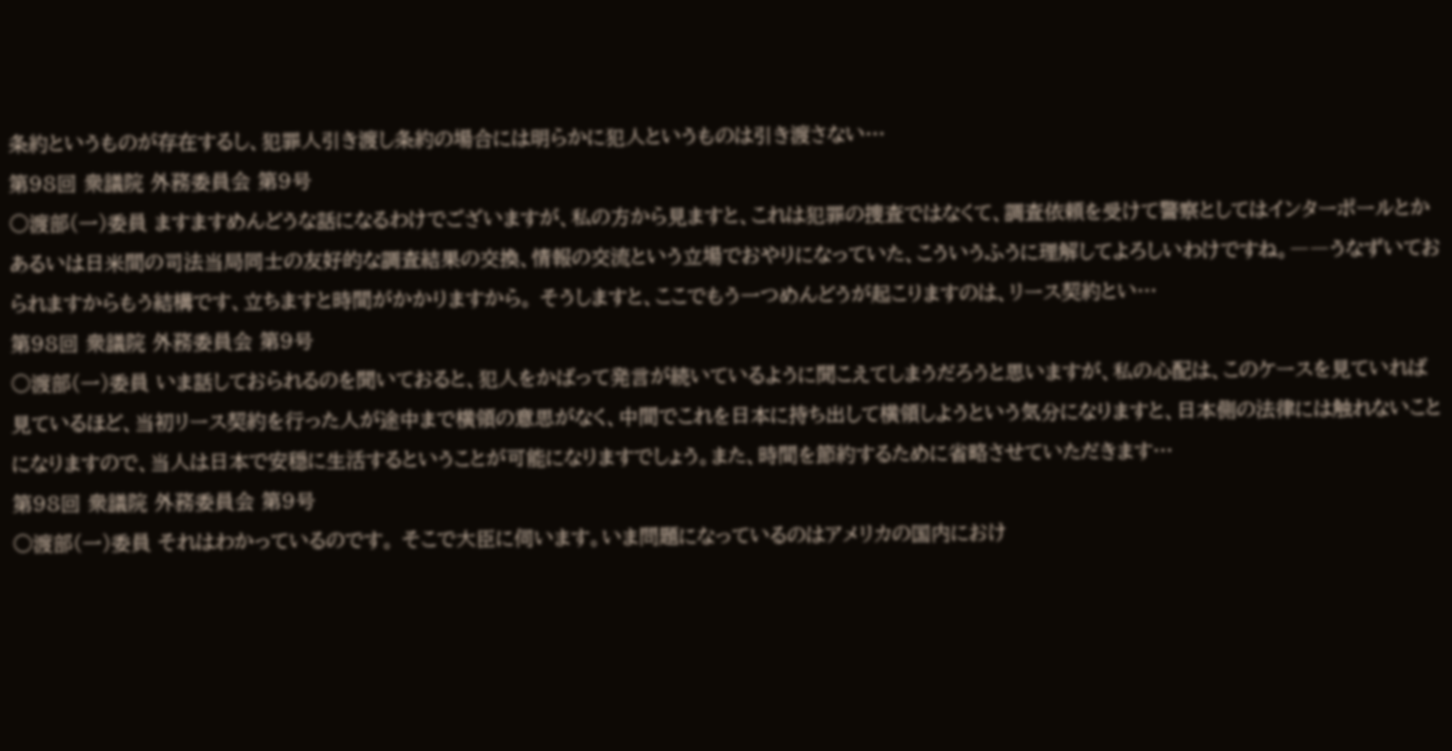条約というものが存在するし、犯罪人引き渡し条約の場合には明らかに犯人というものは引き渡さない…
第98回 衆議院 外務委員会 第9号
○渡部(一)委員 ますますめんどうな話になるわけでございますが、私の方から見ますと、これは犯罪の捜査ではなくて、調査依頼を受けて警察としてはインターポールとかあるいは日米間の司法当局同士の友好的な調査結果の交換、情報の交流という立場でおやりになっていた、こういうふうに理解してよろしいわけですね。――うなずいておられますからもう結構です、立ちますと時間がかかりますから。 そうしますと、ここでもう一つめんどうが起こりますのは、リース契約とい…
第98回 衆議院 外務委員会 第9号
○渡部(一)委員 いま話しておられるのを聞いておると、犯人をかばって発言が続いているように聞こえてしまうだろうと思いますが、私の心配は、このケースを見ていれば見ているほど、当初リース契約を行った人が途中まで横領の意思がなく、中間でこれを日本に持ち出して横領しようという気分になりますと、日本側の法律には触れないことになりますので、当人は日本で安穏に生活するということが可能になりますでしょう。また、時間を節約するために省略させていただきます…
第98回 衆議院 外務委員会 第9号
○渡部(一)委員 それはわかっているのです。 そこで大臣に伺います。いま問題になっているのはアメリカの国内におけ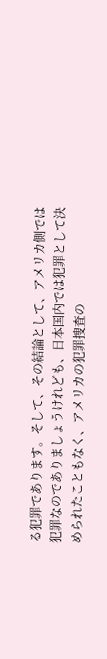る犯罪であります。そして、その結論として、アメリカ側では犯罪なのでありましょうけれども、日本国内では犯罪として決められたこともなく、アメリカの犯罪捜査の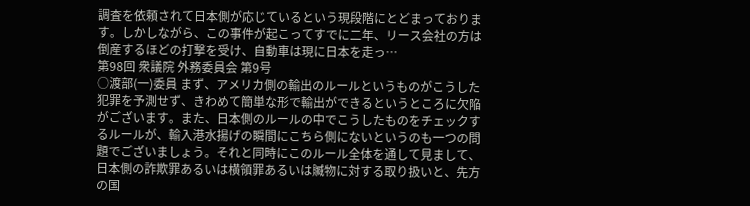調査を依頼されて日本側が応じているという現段階にとどまっております。しかしながら、この事件が起こってすでに二年、リース会社の方は倒産するほどの打撃を受け、自動車は現に日本を走っ…
第98回 衆議院 外務委員会 第9号
○渡部(一)委員 まず、アメリカ側の輸出のルールというものがこうした犯罪を予測せず、きわめて簡単な形で輸出ができるというところに欠陥がございます。また、日本側のルールの中でこうしたものをチェックするルールが、輸入港水揚げの瞬間にこちら側にないというのも一つの問題でございましょう。それと同時にこのルール全体を通して見まして、日本側の詐欺罪あるいは横領罪あるいは贓物に対する取り扱いと、先方の国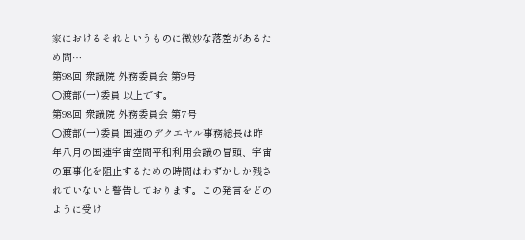家におけるそれというものに微妙な落差があるため問…
第98回 衆議院 外務委員会 第9号
○渡部(一)委員 以上です。
第98回 衆議院 外務委員会 第7号
○渡部(一)委員 国連のデクエヤル事務総長は昨年八月の国連宇宙空間平和利用会議の冒頭、宇宙の軍事化を阻止するための時間はわずかしか残されていないと警告しております。この発言をどのように受け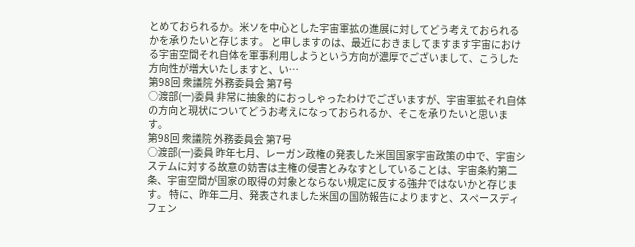とめておられるか。米ソを中心とした宇宙軍拡の進展に対してどう考えておられるかを承りたいと存じます。 と申しますのは、最近におきましてますます宇宙における宇宙空間それ自体を軍事利用しようという方向が濃厚でございまして、こうした方向性が増大いたしますと、い…
第98回 衆議院 外務委員会 第7号
○渡部(一)委員 非常に抽象的におっしゃったわけでございますが、宇宙軍拡それ自体の方向と現状についてどうお考えになっておられるか、そこを承りたいと思います。
第98回 衆議院 外務委員会 第7号
○渡部(一)委員 昨年七月、レーガン政権の発表した米国国家宇宙政策の中で、宇宙システムに対する故意の妨害は主権の侵害とみなすとしていることは、宇宙条約第二条、宇宙空間が国家の取得の対象とならない規定に反する強弁ではないかと存じます。 特に、昨年二月、発表されました米国の国防報告によりますと、スペースディフェン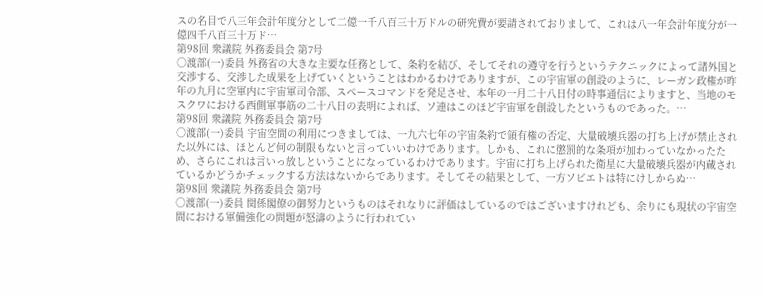スの名目で八三年会計年度分として二億一千八百三十万ドルの研究費が要請されておりまして、これは八一年会計年度分が一億四千八百三十万ド…
第98回 衆議院 外務委員会 第7号
○渡部(一)委員 外務省の大きな主要な任務として、条約を結び、そしてそれの遵守を行うというテクニックによって諸外国と交渉する、交渉した成果を上げていくということはわかるわけでありますが、この宇宙軍の創設のように、レーガン政権が昨年の九月に空軍内に宇宙軍司令部、スペースコマンドを発足させ、本年の一月二十八日付の時事通信によりますと、当地のモスクワにおける西側軍事筋の二十八日の表明によれば、ソ連はこのほど宇宙軍を創設したというものであった。…
第98回 衆議院 外務委員会 第7号
○渡部(一)委員 宇宙空間の利用につきましては、一九六七年の宇宙条約で領有権の否定、大量破壊兵器の打ち上げが禁止された以外には、ほとんど何の制限もないと言っていいわけであります。しかも、これに懲罰的な条項が加わっていなかったため、さらにこれは言いっ放しということになっているわけであります。宇宙に打ち上げられた衛星に大量破壊兵器が内蔵されているかどうかチェックする方法はないからであります。そしてその結果として、一方ソビエトは特にけしからぬ…
第98回 衆議院 外務委員会 第7号
○渡部(一)委員 関係閣僚の御努力というものはそれなりに評価はしているのではございますけれども、余りにも現状の宇宙空間における軍備強化の問題が怒濤のように行われてい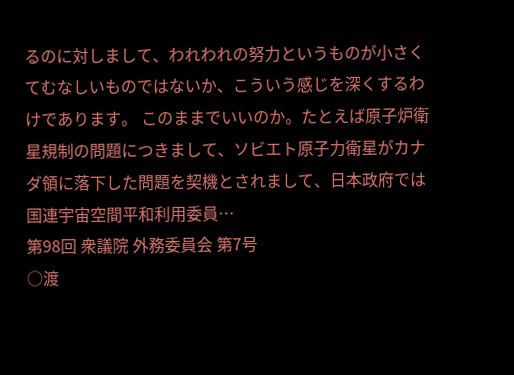るのに対しまして、われわれの努力というものが小さくてむなしいものではないか、こういう感じを深くするわけであります。 このままでいいのか。たとえば原子炉衛星規制の問題につきまして、ソビエト原子力衛星がカナダ領に落下した問題を契機とされまして、日本政府では国連宇宙空間平和利用委員…
第98回 衆議院 外務委員会 第7号
○渡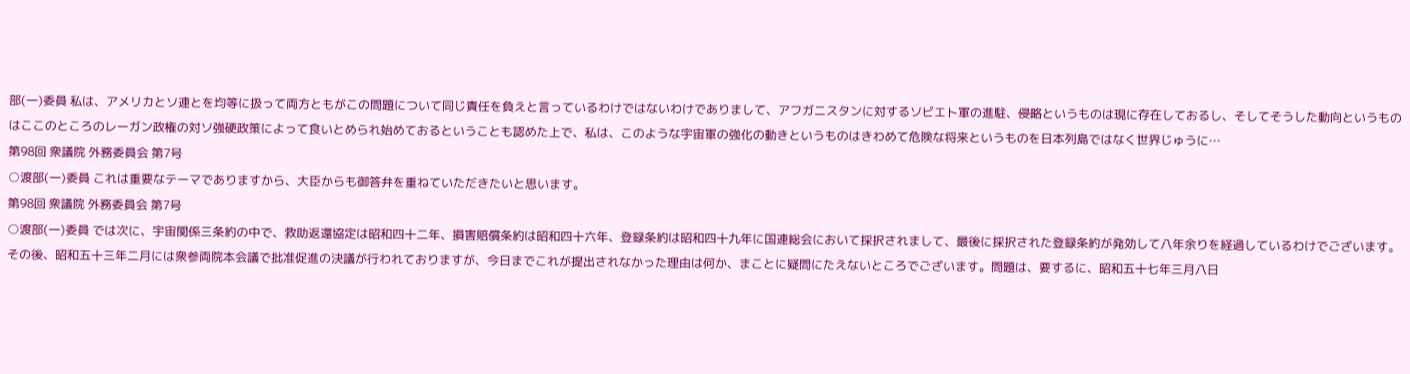部(一)委員 私は、アメリカとソ連とを均等に扱って両方ともがこの問題について同じ責任を負えと言っているわけではないわけでありまして、アフガニスタンに対するソビエト軍の進駐、侵略というものは現に存在しておるし、そしてそうした動向というものはここのところのレーガン政権の対ソ強硬政策によって食いとめられ始めておるということも認めた上で、私は、このような宇宙軍の強化の動きというものはきわめて危険な将来というものを日本列島ではなく世界じゅうに…
第98回 衆議院 外務委員会 第7号
○渡部(一)委員 これは重要なテーマでありますから、大臣からも御答弁を重ねていただきたいと思います。
第98回 衆議院 外務委員会 第7号
○渡部(一)委員 では次に、宇宙関係三条約の中で、救助返還協定は昭和四十二年、損害賠償条約は昭和四十六年、登録条約は昭和四十九年に国連総会において採択されまして、最後に採択された登録条約が発効して八年余りを経過しているわけでございます。その後、昭和五十三年二月には衆参両院本会議で批准促進の決議が行われておりますが、今日までこれが提出されなかった理由は何か、まことに疑問にたえないところでございます。問題は、要するに、昭和五十七年三月八日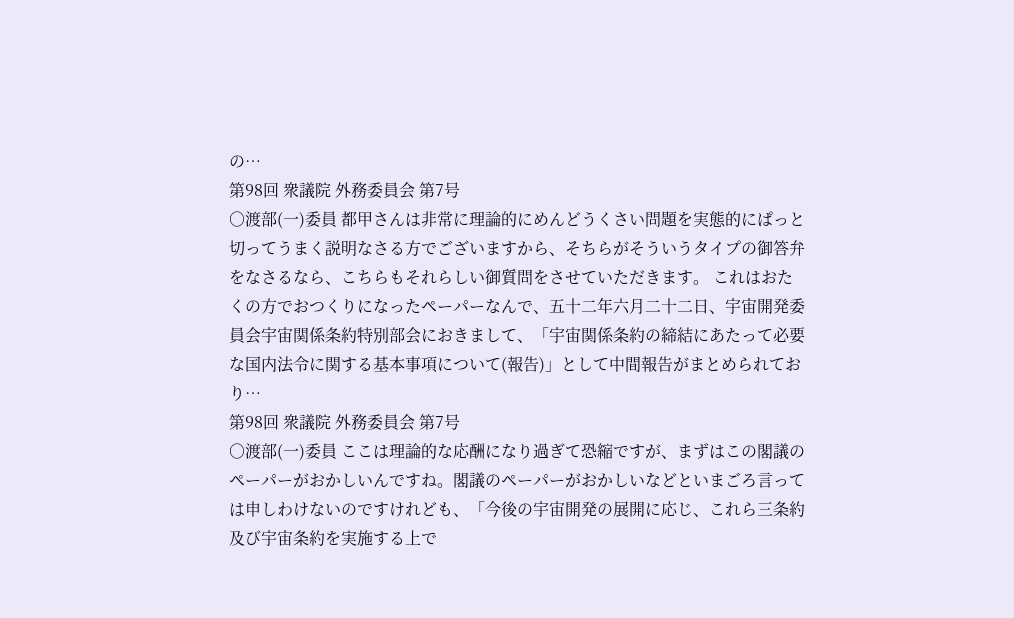の…
第98回 衆議院 外務委員会 第7号
○渡部(一)委員 都甲さんは非常に理論的にめんどうくさい問題を実態的にぱっと切ってうまく説明なさる方でございますから、そちらがそういうタイプの御答弁をなさるなら、こちらもそれらしい御質問をさせていただきます。 これはおたくの方でおつくりになったペーパーなんで、五十二年六月二十二日、宇宙開発委員会宇宙関係条約特別部会におきまして、「宇宙関係条約の締結にあたって必要な国内法令に関する基本事項について(報告)」として中間報告がまとめられており…
第98回 衆議院 外務委員会 第7号
○渡部(一)委員 ここは理論的な応酬になり過ぎて恐縮ですが、まずはこの閣議のペーパーがおかしいんですね。閣議のペーパーがおかしいなどといまごろ言っては申しわけないのですけれども、「今後の宇宙開発の展開に応じ、これら三条約及び宇宙条約を実施する上で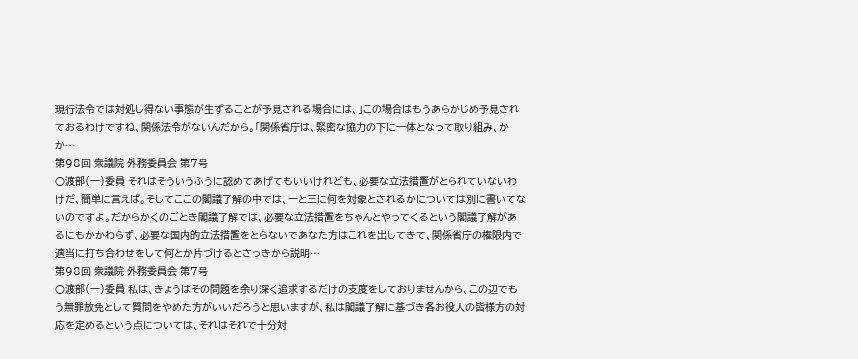現行法令では対処し得ない事態が生ずることが予見される場合には、」この場合はもうあらかじめ予見されておるわけですね、関係法令がないんだから。「関係省庁は、緊密な協力の下に一体となって取り組み、かか…
第98回 衆議院 外務委員会 第7号
○渡部(一)委員 それはそういうふうに認めてあげてもいいけれども、必要な立法措置がとられていないわけだ、簡単に言えば。そしてここの閣議了解の中では、一と三に何を対象とされるかについては別に書いてないのですよ。だからかくのごとき閣議了解では、必要な立法措置をちゃんとやってくるという閣議了解があるにもかかわらず、必要な国内的立法措置をとらないであなた方はこれを出してきて、関係省庁の権限内で適当に打ち合わせをして何とか片づけるとさっきから説明…
第98回 衆議院 外務委員会 第7号
○渡部(一)委員 私は、きょうはその問題を余り深く追求するだけの支度をしておりませんから、この辺でもう無罪放免として質問をやめた方がいいだろうと思いますが、私は閣議了解に基づき各お役人の皆様方の対応を定めるという点については、それはそれで十分対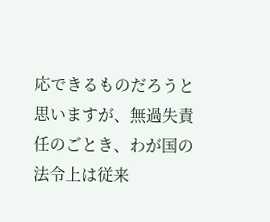応できるものだろうと思いますが、無過失責任のごとき、わが国の法令上は従来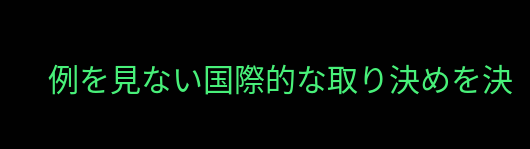例を見ない国際的な取り決めを決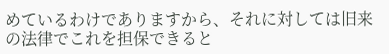めているわけでありますから、それに対しては旧来の法律でこれを担保できると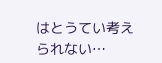はとうてい考えられない…